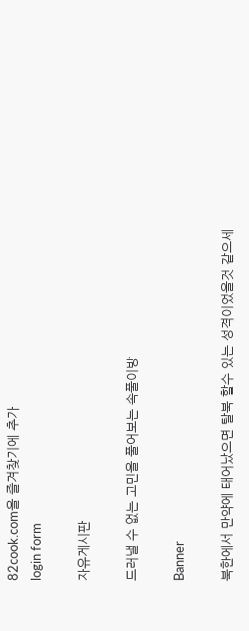82cook.com을 즐겨찾기에 추가
login form

자유게시판

드러낼 수 없는 고민을 풀어보는 속풀이방

Banner

북한에서 만약에 태어났으면 탈북 할수 있는 성격이었을것 같으세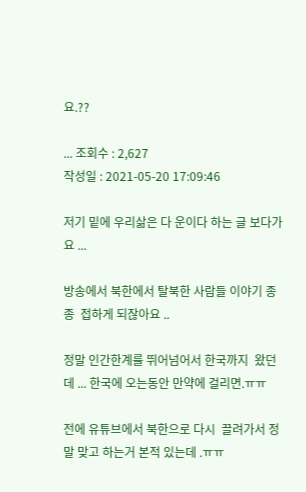요.??

... 조회수 : 2,627
작성일 : 2021-05-20 17:09:46

저기 밑에 우리삶은 다 운이다 하는 글 보다가요 ...

방송에서 북한에서 탈북한 사람들 이야기 종종  접하게 되잖아요 ..

정말 인간한계를 뛰어넘어서 한국까지  왔던데 ... 한국에 오는동안 만약에 걸리면.ㅠㅠ

전에 유튜브에서 북한으로 다시  끌려가서 정말 맞고 하는거 본적 있는데 .ㅠㅠ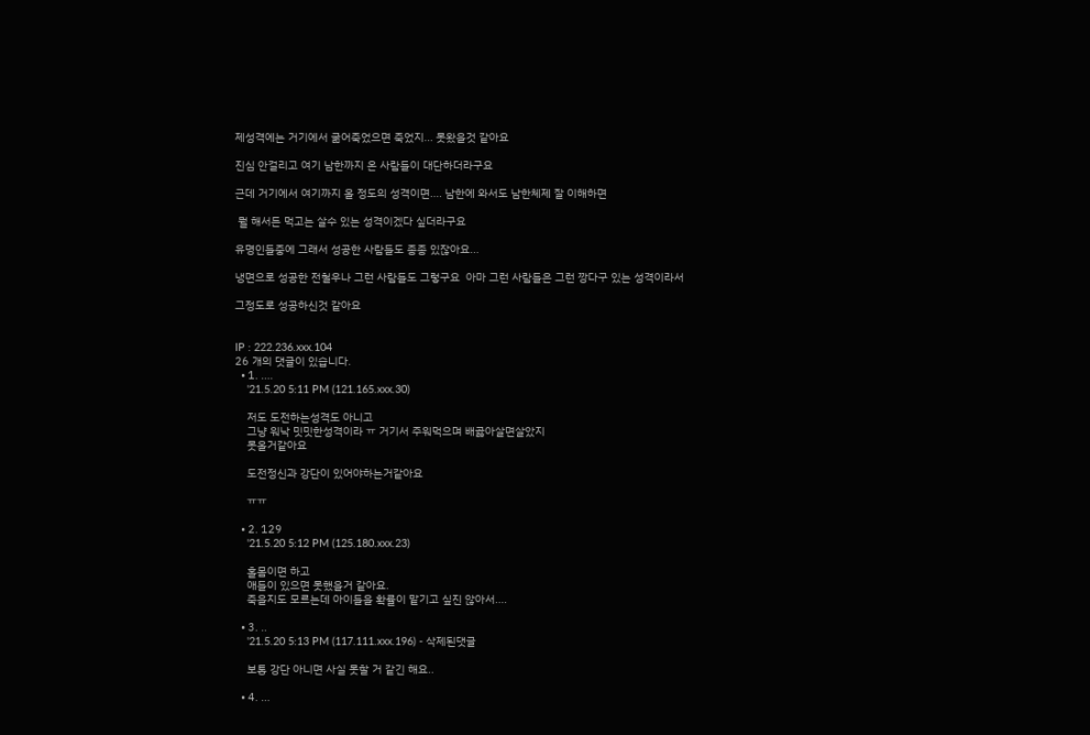제성격에는 거기에서 굶어죽었으면 죽었지... 못왔을것 같아요

진심 안걸리고 여기 남한까지 온 사람들이 대단하더라구요

근데 거기에서 여기까지 올 정도의 성격이면.... 남한에 와서도 남한체제 잘 이해하면

 뭘 해서든 먹고는 살수 있는 성격이겠다 싶더라구요

유명인들중에 그래서 성공한 사람들도 종종 있잖아요...

냉면으로 성공한 전철우나 그런 사람들도 그렇구요  아마 그런 사람들은 그런 깡다구 있는 성격이라서

그정도로 성공하신것 같아요


IP : 222.236.xxx.104
26 개의 댓글이 있습니다.
  • 1. ....
    '21.5.20 5:11 PM (121.165.xxx.30)

    저도 도전하는성격도 아니고
    그냥 워낙 밋밋한성격이라 ㅠ 거기서 주워먹으며 배곯아살면살았지
    못올거같아요

    도전정신과 강단이 있어야하는거같아요

    ㅠㅠ

  • 2. 129
    '21.5.20 5:12 PM (125.180.xxx.23)

    홀몸이면 하고
    애들이 있으면 못했을거 같아요.
    죽을지도 모르는데 아이들을 확률이 맡기고 싶진 않아서....

  • 3. ..
    '21.5.20 5:13 PM (117.111.xxx.196) - 삭제된댓글

    보통 강단 아니면 사실 못할 거 같긴 해요..

  • 4. ...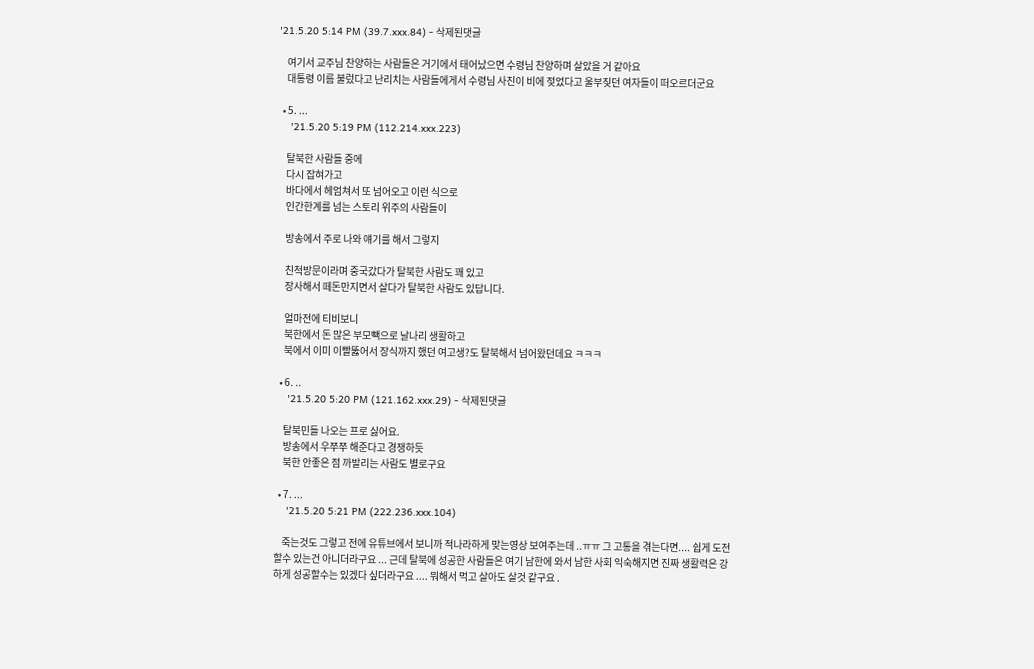'21.5.20 5:14 PM (39.7.xxx.84) - 삭제된댓글

    여기서 교주님 찬양하는 사람들은 거기에서 태어났으면 수령님 찬양하며 살았을 거 같아요
    대통령 이름 불렀다고 난리치는 사람들에게서 수령님 사진이 비에 젖었다고 울부짖던 여자들이 떠오르더군요

  • 5. ...
    '21.5.20 5:19 PM (112.214.xxx.223)

    탈북한 사람들 중에
    다시 잡혀가고
    바다에서 헤엄쳐서 또 넘어오고 이런 식으로
    인간한계를 넘는 스토리 위주의 사람들이

    방송에서 주로 나와 얘기를 해서 그렇지

    친척방문이라며 중국갔다가 탈북한 사람도 꽤 있고
    장사해서 떼돈만지면서 살다가 탈북한 사람도 있답니다.

    얼마전에 티비보니
    북한에서 돈 많은 부모빽으로 날나리 생활하고
    북에서 이미 이빨뚫어서 장식까지 했던 여고생?도 탈북해서 넘어왔던데요 ㅋㅋㅋ

  • 6. ..
    '21.5.20 5:20 PM (121.162.xxx.29) - 삭제된댓글

    탈북민들 나오는 프로 싫어요.
    방송에서 우쭈쭈 해준다고 경쟁하듯
    북한 안좋은 점 까발리는 사람도 별로구요

  • 7. ...
    '21.5.20 5:21 PM (222.236.xxx.104)

    죽는것도 그렇고 전에 유튜브에서 보니까 적나라하게 맞는영상 보여주는데 ..ㅠㅠ 그 고통을 겪는다면.... 쉽게 도전할수 있는건 아니더라구요 ... 근데 탈북에 성공한 사람들은 여기 남한에 와서 남한 사회 익숙해지면 진짜 생활력은 강하게 성공할수는 있겠다 싶더라구요 .... 뭐해서 먹고 살아도 살것 같구요 .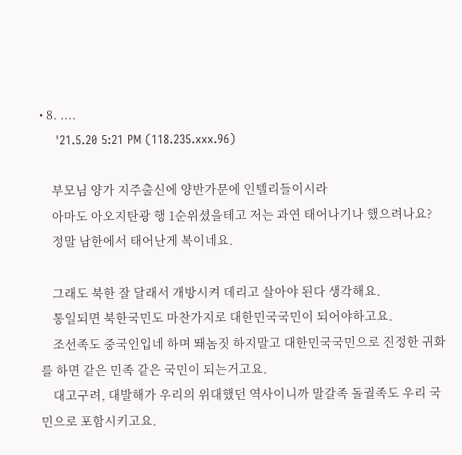• 8. ....
    '21.5.20 5:21 PM (118.235.xxx.96)

    부모님 양가 지주출신에 양반가문에 인텔리들이시라
    아마도 아오지탄광 행 1순위셨을테고 저는 과연 태어나기나 했으려나요?
    정말 남한에서 태어난게 복이네요.

    그래도 북한 잘 달래서 개방시켜 데리고 살아야 된다 생각해요.
    통일되면 북한국민도 마찬가지로 대한민국국민이 되어야하고요.
    조선족도 중국인입네 하며 뙈놈짓 하지말고 대한민국국민으로 진정한 귀화를 하면 같은 민족 같은 국민이 되는거고요.
    대고구려, 대발해가 우리의 위대했던 역사이니까 말갈족 돌궐족도 우리 국민으로 포함시키고요.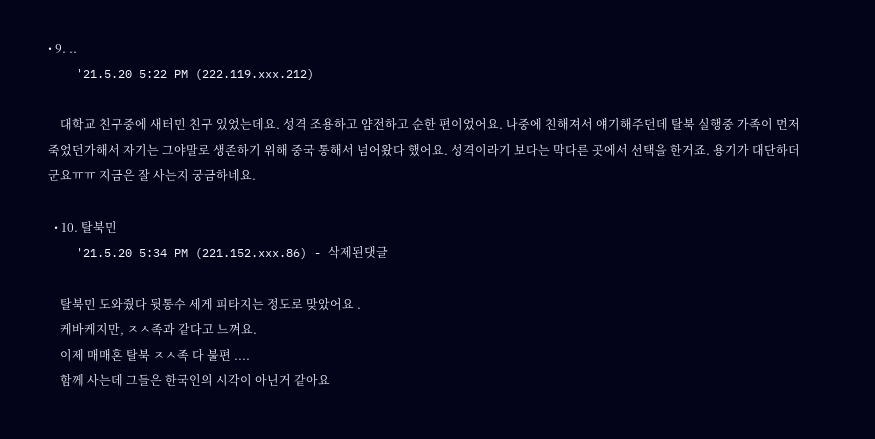• 9. ..
    '21.5.20 5:22 PM (222.119.xxx.212)

    대학교 친구중에 새터민 친구 있었는데요. 성격 조용하고 얌전하고 순한 편이었어요. 나중에 친해져서 얘기해주던데 탈북 실행중 가족이 먼저 죽었던가해서 자기는 그야말로 생존하기 위해 중국 통해서 넘어왔다 했어요. 성격이라기 보다는 막다른 곳에서 선택을 한거죠. 용기가 대단하더군요ㅠㅠ 지금은 잘 사는지 궁금하네요.

  • 10. 탈북민
    '21.5.20 5:34 PM (221.152.xxx.86) - 삭제된댓글

    탈북민 도와줬다 뒷통수 세게 피타지는 정도로 맞았어요 .
    케바케지만, ㅈㅅ족과 같다고 느껴요.
    이제 매매혼 탈북 ㅈㅅ족 다 불편 ....
    함께 사는데 그들은 한국인의 시각이 아닌거 같아요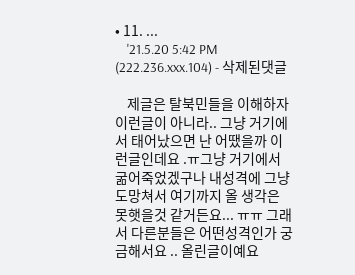• 11. ...
    '21.5.20 5:42 PM (222.236.xxx.104) - 삭제된댓글

    제글은 탈북민들을 이해하자 이런글이 아니라.. 그냥 거기에서 태어났으면 난 어땠을까 이런글인데요 .ㅠ그냥 거기에서 굶어죽었겠구나 내성격에 그냥 도망쳐서 여기까지 올 생각은 못햇을것 같거든요... ㅠㅠ 그래서 다른분들은 어떤성격인가 궁금해서요 .. 올린글이예요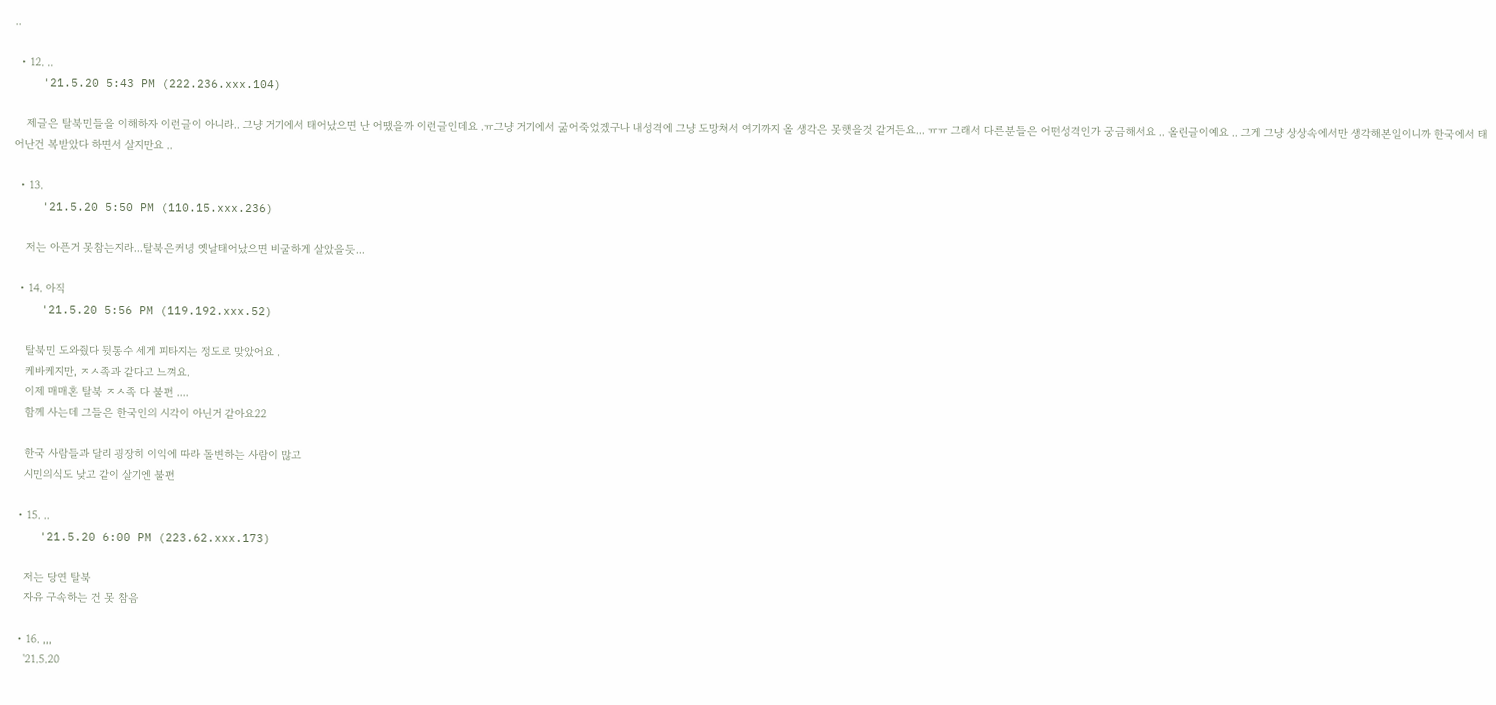..

  • 12. ..
    '21.5.20 5:43 PM (222.236.xxx.104)

    제글은 탈북민들을 이해하자 이런글이 아니라.. 그냥 거기에서 태어났으면 난 어땠을까 이런글인데요 .ㅠ그냥 거기에서 굶어죽었겠구나 내성격에 그냥 도망쳐서 여기까지 올 생각은 못햇을것 같거든요... ㅠㅠ 그래서 다른분들은 어떤성격인가 궁금해서요 .. 올린글이예요 .. 그게 그냥 상상속에서만 생각해본일이니까 한국에서 태어난건 복받았다 하면서 살지만요 ..

  • 13.
    '21.5.20 5:50 PM (110.15.xxx.236)

    저는 아픈거 못참는지라...탈북은커녕 옛날태어났으면 비굴하게 살았을듯...

  • 14. 아직
    '21.5.20 5:56 PM (119.192.xxx.52)

    탈북민 도와줬다 뒷통수 세게 피타지는 정도로 맞았어요 .
    케바케지만, ㅈㅅ족과 같다고 느껴요.
    이제 매매혼 탈북 ㅈㅅ족 다 불편 ....
    함께 사는데 그들은 한국인의 시각이 아닌거 같아요22

    한국 사람들과 달리 굉장히 이익에 따라 돌변하는 사람이 많고
    시민의식도 낮고 같이 살기엔 불편

  • 15. ..
    '21.5.20 6:00 PM (223.62.xxx.173)

    저는 당연 탈북
    자유 구속하는 건 못 참음

  • 16. ,,,
    '21.5.20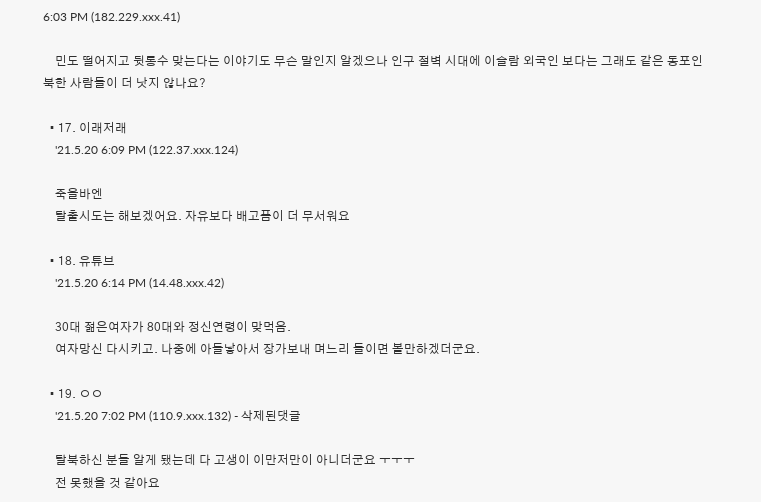6:03 PM (182.229.xxx.41)

    민도 떨어지고 뒷통수 맞는다는 이야기도 무슨 말인지 알겠으나 인구 절벽 시대에 이슬람 외국인 보다는 그래도 같은 동포인 북한 사람들이 더 낫지 않나요?

  • 17. 이래저래
    '21.5.20 6:09 PM (122.37.xxx.124)

    죽을바엔
    탈출시도는 해보겠어요. 자유보다 배고픔이 더 무서워요

  • 18. 유튜브
    '21.5.20 6:14 PM (14.48.xxx.42)

    30대 젊은여자가 80대와 정신연령이 맞먹음.
    여자망신 다시키고. 나중에 아들낳아서 장가보내 며느리 들이면 볼만하겠더군요.

  • 19. ㅇㅇ
    '21.5.20 7:02 PM (110.9.xxx.132) - 삭제된댓글

    탈북하신 분들 알게 됐는데 다 고생이 이만저만이 아니더군요 ㅜㅜㅜ
    전 못했을 것 같아요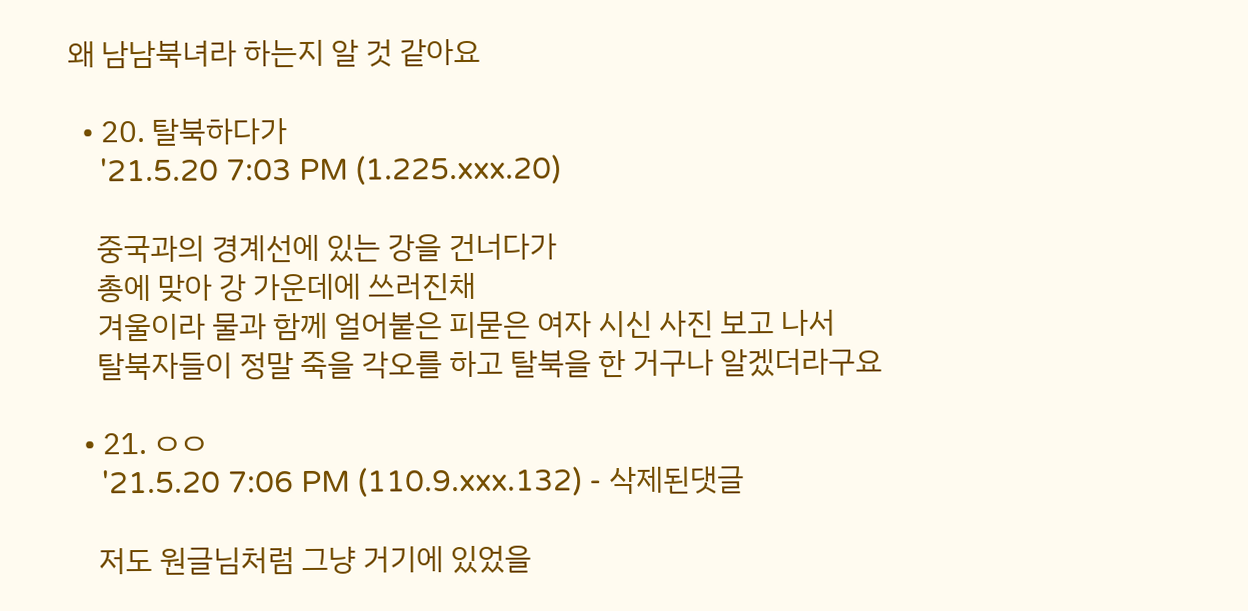왜 남남북녀라 하는지 알 것 같아요

  • 20. 탈북하다가
    '21.5.20 7:03 PM (1.225.xxx.20)

    중국과의 경계선에 있는 강을 건너다가
    총에 맞아 강 가운데에 쓰러진채
    겨울이라 물과 함께 얼어붙은 피묻은 여자 시신 사진 보고 나서
    탈북자들이 정말 죽을 각오를 하고 탈북을 한 거구나 알겠더라구요

  • 21. ㅇㅇ
    '21.5.20 7:06 PM (110.9.xxx.132) - 삭제된댓글

    저도 원글님처럼 그냥 거기에 있었을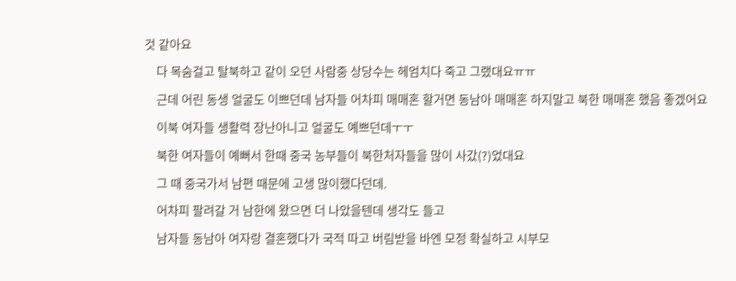것 같아요
    다 목숨걸고 탈북하고 같이 오던 사람중 상당수는 헤엄치다 죽고 그랬대요ㅠㅠ
    근데 어린 동생 얼굴도 이쁘던데 남자들 어차피 매매혼 할거면 동남아 매매혼 하지말고 북한 매매혼 했음 좋겠어요
    이북 여자들 생활력 장난아니고 얼굴도 예쁘던데ㅜㅜ
    북한 여자들이 예뻐서 한때 중국 농부들이 북한처자들을 많이 사갔(?)었대요
    그 때 중국가서 남편 때문에 고생 많이했다던데.
    어차피 팔려갈 거 남한에 왔으면 더 나았을텐데 생각도 들고
    남자들 동남아 여자랑 결혼했다가 국적 따고 버림받을 바엔 모정 확실하고 시부모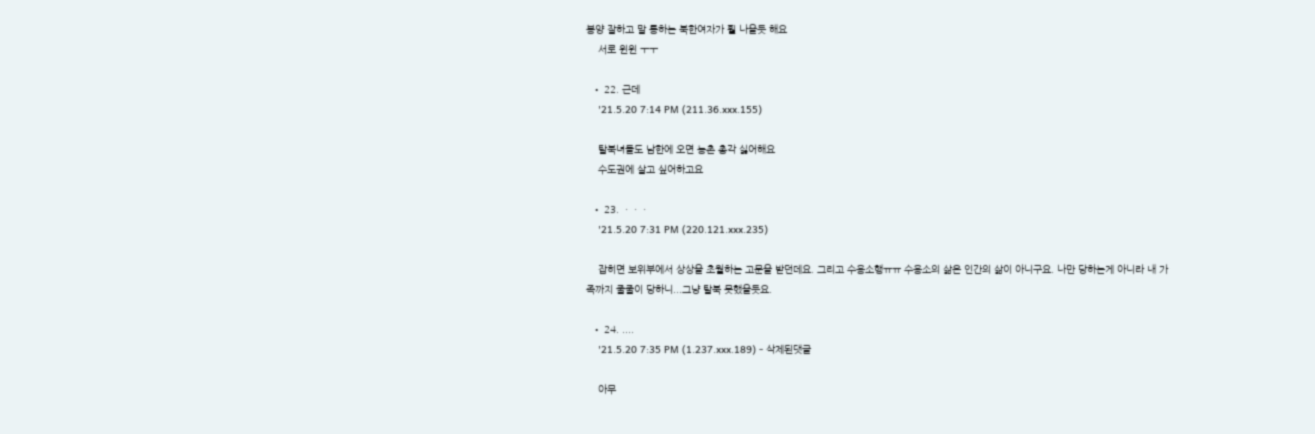봉양 잘하고 말 통하는 북한여자가 훨 나을듯 해요
    서로 윈윈 ㅜㅜ

  • 22. 근데
    '21.5.20 7:14 PM (211.36.xxx.155)

    탈북녀들도 남한에 오면 농촌 총각 싫어해요
    수도권에 살고 싶어하고요

  • 23. ㆍㆍㆍ
    '21.5.20 7:31 PM (220.121.xxx.235)

    잡히면 보위부에서 상상을 초월하는 고문을 받던데요. 그리고 수용소행ㅠㅠ 수용소의 삶은 인간의 삶이 아니구요. 나만 당하는게 아니라 내 가족까지 줄줄이 당하니...그냥 탈북 못했을듯요.

  • 24. ....
    '21.5.20 7:35 PM (1.237.xxx.189) - 삭제된댓글

    아무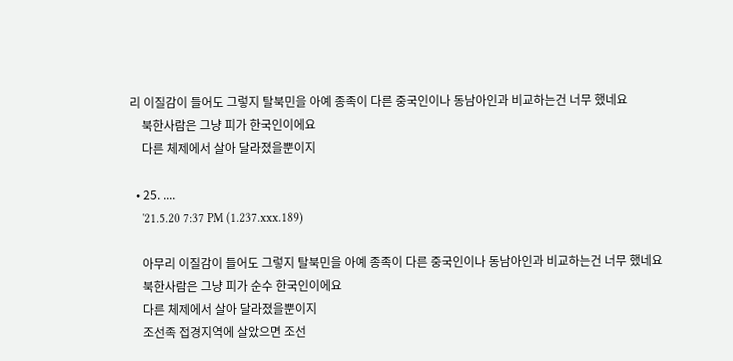리 이질감이 들어도 그렇지 탈북민을 아예 종족이 다른 중국인이나 동남아인과 비교하는건 너무 했네요
    북한사람은 그냥 피가 한국인이에요
    다른 체제에서 살아 달라졌을뿐이지

  • 25. ....
    '21.5.20 7:37 PM (1.237.xxx.189)

    아무리 이질감이 들어도 그렇지 탈북민을 아예 종족이 다른 중국인이나 동남아인과 비교하는건 너무 했네요
    북한사람은 그냥 피가 순수 한국인이에요
    다른 체제에서 살아 달라졌을뿐이지
    조선족 접경지역에 살았으면 조선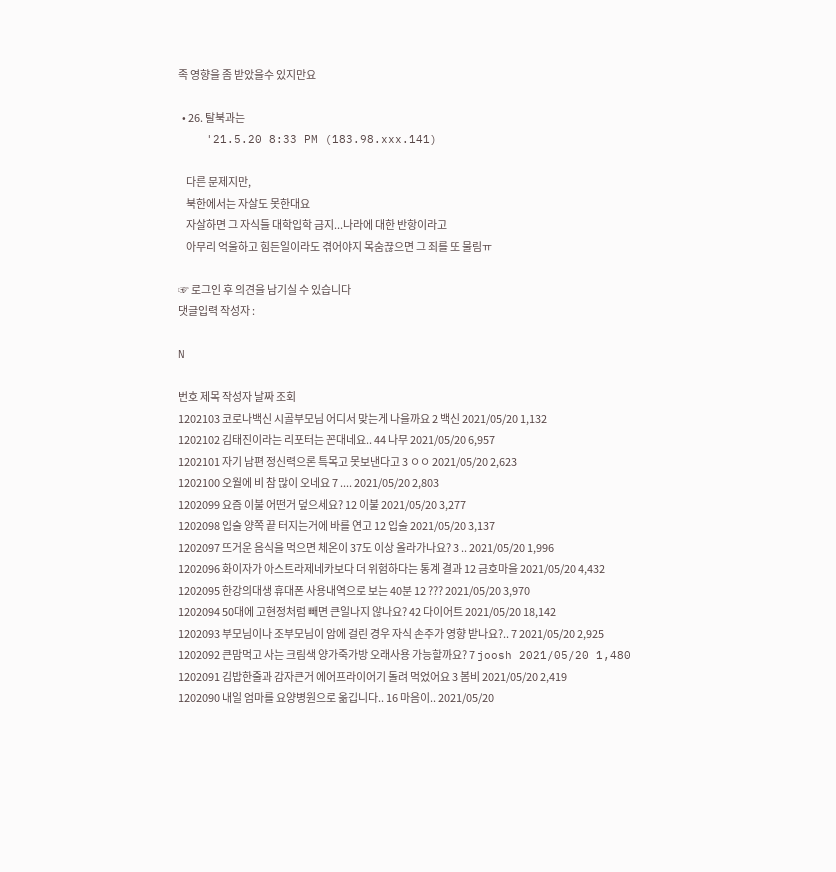족 영향을 좀 받았을수 있지만요

  • 26. 탈북과는
    '21.5.20 8:33 PM (183.98.xxx.141)

    다른 문제지만,
    북한에서는 자살도 못한대요
    자살하면 그 자식들 대학입학 금지...나라에 대한 반항이라고
    아무리 억울하고 힘든일이라도 겪어야지 목숨끊으면 그 죄를 또 물림ㅠ

☞ 로그인 후 의견을 남기실 수 있습니다
댓글입력 작성자 :

N

번호 제목 작성자 날짜 조회
1202103 코로나백신 시골부모님 어디서 맞는게 나을까요 2 백신 2021/05/20 1,132
1202102 김태진이라는 리포터는 꼰대네요.. 44 나무 2021/05/20 6,957
1202101 자기 남편 정신력으론 특목고 못보낸다고 3 ㅇㅇ 2021/05/20 2,623
1202100 오월에 비 참 많이 오네요 7 .... 2021/05/20 2,803
1202099 요즘 이불 어떤거 덮으세요? 12 이불 2021/05/20 3,277
1202098 입술 양쪽 끝 터지는거에 바를 연고 12 입술 2021/05/20 3,137
1202097 뜨거운 음식을 먹으면 체온이 37도 이상 올라가나요? 3 .. 2021/05/20 1,996
1202096 화이자가 아스트라제네카보다 더 위험하다는 통계 결과 12 금호마을 2021/05/20 4,432
1202095 한강의대생 휴대폰 사용내역으로 보는 40분 12 ??? 2021/05/20 3,970
1202094 50대에 고현정처럼 빼면 큰일나지 않나요? 42 다이어트 2021/05/20 18,142
1202093 부모님이나 조부모님이 암에 걸린 경우 자식 손주가 영향 받나요?.. 7 2021/05/20 2,925
1202092 큰맘먹고 사는 크림색 양가죽가방 오래사용 가능할까요? 7 joosh 2021/05/20 1,480
1202091 김밥한줄과 감자큰거 에어프라이어기 돌려 먹었어요 3 봄비 2021/05/20 2,419
1202090 내일 엄마를 요양병원으로 옮깁니다.. 16 마음이.. 2021/05/20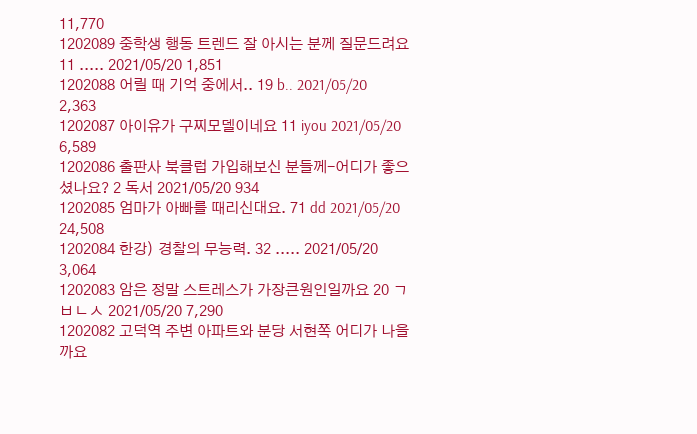11,770
1202089 중학생 행동 트렌드 잘 아시는 분께 질문드려요 11 ..... 2021/05/20 1,851
1202088 어릴 때 기억 중에서.. 19 b.. 2021/05/20 2,363
1202087 아이유가 구찌모델이네요 11 iyou 2021/05/20 6,589
1202086 출판사 북클럽 가입해보신 분들께-어디가 좋으셨나요? 2 독서 2021/05/20 934
1202085 엄마가 아빠를 때리신대요. 71 dd 2021/05/20 24,508
1202084 한강) 경찰의 무능력. 32 ..... 2021/05/20 3,064
1202083 암은 정말 스트레스가 가장큰원인일까요 20 ㄱㅂㄴㅅ 2021/05/20 7,290
1202082 고덕역 주변 아파트와 분당 서현쪽 어디가 나을까요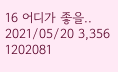16 어디가 좋을.. 2021/05/20 3,356
1202081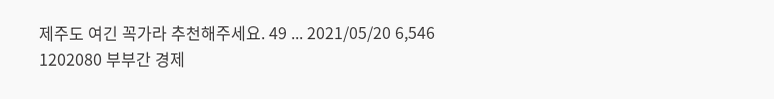제주도 여긴 꼭가라 추천해주세요. 49 ... 2021/05/20 6,546
1202080 부부간 경제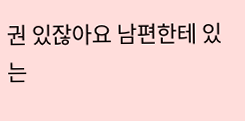권 있잖아요 남편한테 있는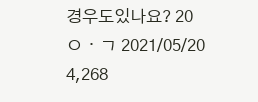경우도있나요? 20 ㅇㆍㄱ 2021/05/20 4,268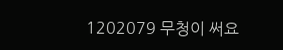1202079 무청이 써요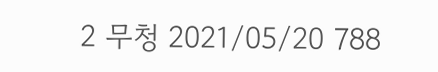2 무청 2021/05/20 788